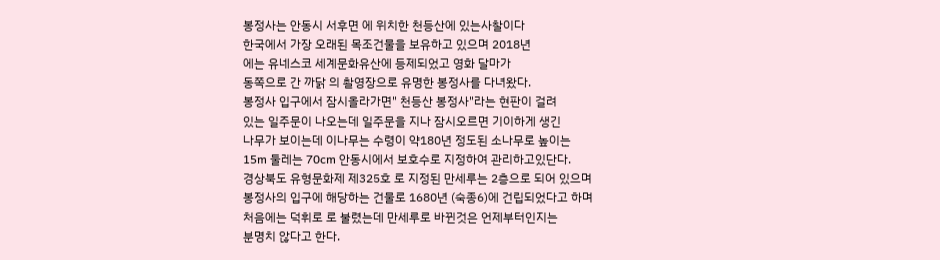봉정사는 안동시 서후면 에 위치한 천등산에 있는사찰이다
한국에서 가장 오래된 목조건물을 보유하고 있으며 2018년
에는 유네스코 세계문화유산에 등제되었고 영화 달마가
동쪽으로 간 까닭 의 촬영장으로 유명한 봉정사를 다녀왔다.
봉정사 입구에서 잠시올라가면" 천등산 봉정사"라는 현판이 걸려
있는 일주문이 나오는데 일주문을 지나 잠시오르면 기이하게 생긴
나무가 보이는데 이나무는 수령이 약180년 정도된 소나무로 높이는
15m 둘레는 70cm 안동시에서 보호수로 지정하여 관리하고있단다.
경상북도 유형문화제 제325호 로 지정된 만세루는 2층으로 되어 있으며
봉정사의 입구에 해당하는 건물로 1680년 (숙종6)에 건립되었다고 하며
처음에는 덕휘로 로 불렸는데 만세루로 바뀐것은 언제부터인지는
분명치 않다고 한다.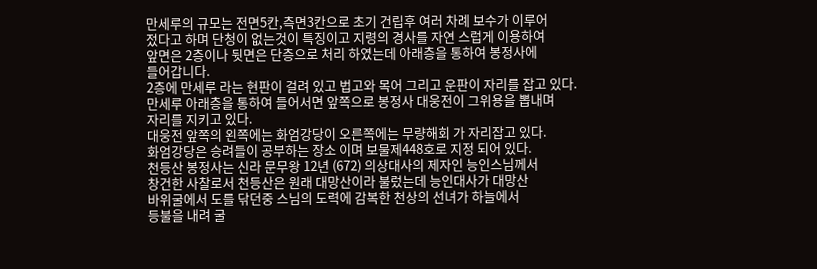만세루의 규모는 전면5칸,측면3칸으로 초기 건립후 여러 차례 보수가 이루어
젔다고 하며 단청이 없는것이 특징이고 지령의 경사를 자연 스럽게 이용하여
앞면은 2층이나 뒷면은 단층으로 처리 하였는데 아래층을 통하여 봉정사에
들어갑니다.
2층에 만세루 라는 현판이 걸려 있고 법고와 목어 그리고 운판이 자리를 잡고 있다.
만세루 아래층을 통하여 들어서면 앞쪽으로 봉정사 대웅전이 그위용을 뽑내며
자리를 지키고 있다.
대웅전 앞쪽의 왼쪽에는 화엄강당이 오른쪽에는 무량해회 가 자리잡고 있다.
화엄강당은 승려들이 공부하는 장소 이며 보물제448호로 지정 되어 있다.
천등산 봉정사는 신라 문무왕 12년 (672) 의상대사의 제자인 능인스님께서
창건한 사찰로서 천등산은 원래 대망산이라 불렀는데 능인대사가 대망산
바위굴에서 도를 닦던중 스님의 도력에 감복한 천상의 선녀가 하늘에서
등불을 내려 굴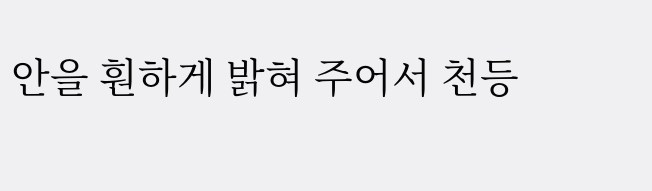안을 훤하게 밝혀 주어서 천등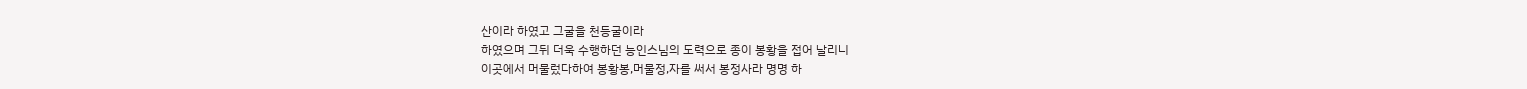산이라 하였고 그굴을 천등굴이라
하였으며 그뒤 더욱 수행하던 능인스님의 도력으로 종이 봉황을 접어 날리니
이곳에서 머물렀다하여 봉황봉,머물정,자를 써서 봉정사라 명명 하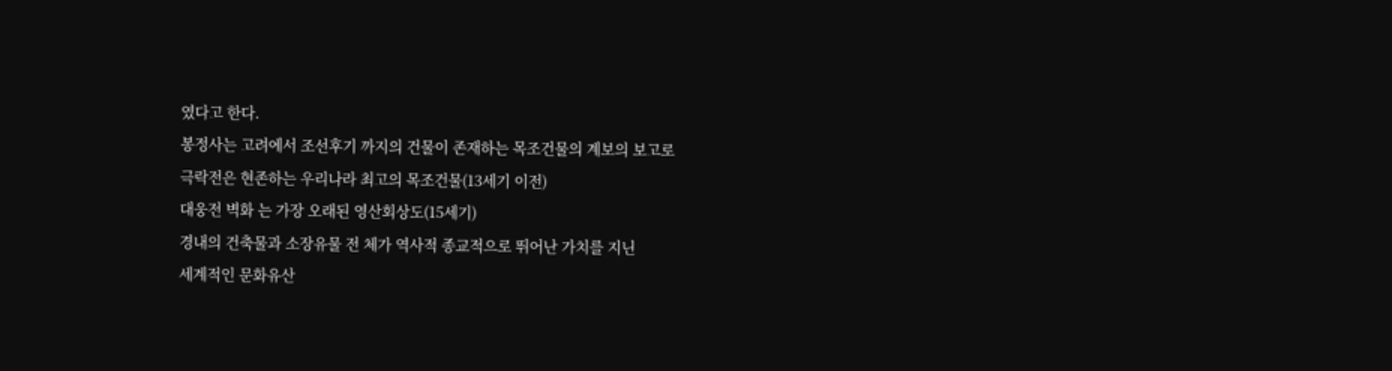였다고 한다.
봉정사는 고려에서 조선후기 까지의 건물이 존재하는 목조건물의 계보의 보고로
극락전은 현존하는 우리나라 최고의 목조건물(13세기 이전)
대웅전 벽화 는 가장 오래된 영산회상도(15세기)
경내의 건축물과 소장유물 전 체가 역사적 종교적으로 뛰어난 가치를 지닌
세계적인 문화유산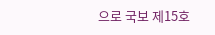으로 국보 제15호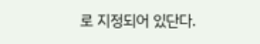로 지정되어 있단다.